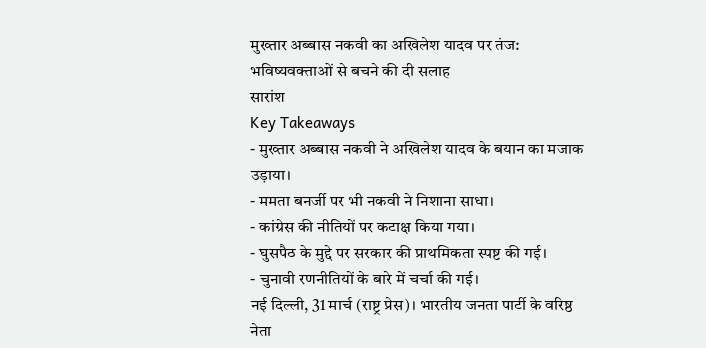मुख्तार अब्बास नकवी का अखिलेश यादव पर तंज: भविष्यवक्ताओं से बचने की दी सलाह
सारांश
Key Takeaways
- मुख्तार अब्बास नकवी ने अखिलेश यादव के बयान का मजाक उड़ाया।
- ममता बनर्जी पर भी नकवी ने निशाना साधा।
- कांग्रेस की नीतियों पर कटाक्ष किया गया।
- घुसपैठ के मुद्दे पर सरकार की प्राथमिकता स्पष्ट की गई।
- चुनावी रणनीतियों के बारे में चर्चा की गई।
नई दिल्ली, 31 मार्च (राष्ट्र प्रेस)। भारतीय जनता पार्टी के वरिष्ठ नेता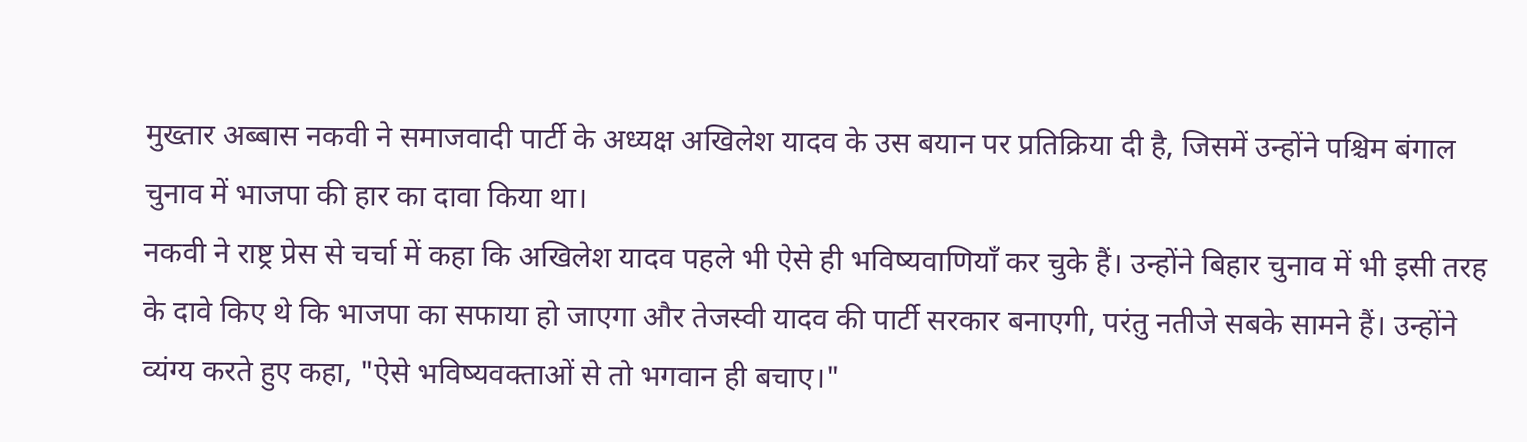मुख्तार अब्बास नकवी ने समाजवादी पार्टी के अध्यक्ष अखिलेश यादव के उस बयान पर प्रतिक्रिया दी है, जिसमें उन्होंने पश्चिम बंगाल चुनाव में भाजपा की हार का दावा किया था।
नकवी ने राष्ट्र प्रेस से चर्चा में कहा कि अखिलेश यादव पहले भी ऐसे ही भविष्यवाणियाँ कर चुके हैं। उन्होंने बिहार चुनाव में भी इसी तरह के दावे किए थे कि भाजपा का सफाया हो जाएगा और तेजस्वी यादव की पार्टी सरकार बनाएगी, परंतु नतीजे सबके सामने हैं। उन्होंने व्यंग्य करते हुए कहा, "ऐसे भविष्यवक्ताओं से तो भगवान ही बचाए।"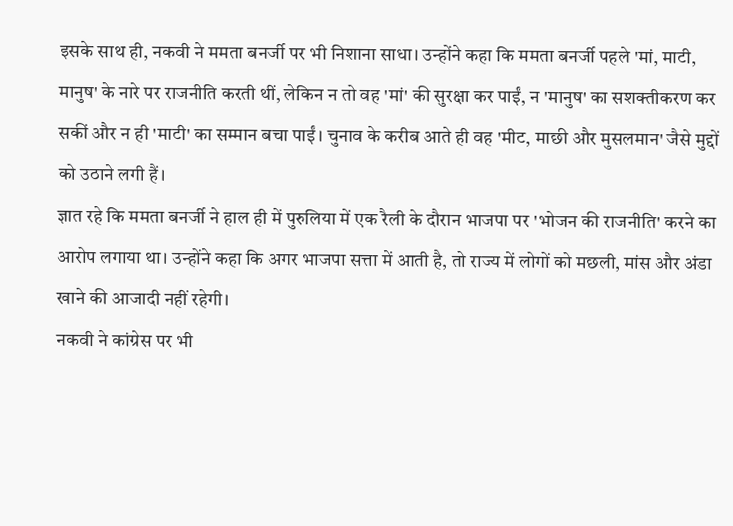इसके साथ ही, नकवी ने ममता बनर्जी पर भी निशाना साधा। उन्होंने कहा कि ममता बनर्जी पहले 'मां, माटी, मानुष' के नारे पर राजनीति करती थीं, लेकिन न तो वह 'मां' की सुरक्षा कर पाईं, न 'मानुष' का सशक्तीकरण कर सकीं और न ही 'माटी' का सम्मान बचा पाईं। चुनाव के करीब आते ही वह 'मीट, माछी और मुसलमान' जैसे मुद्दों को उठाने लगी हैं।
ज्ञात रहे कि ममता बनर्जी ने हाल ही में पुरुलिया में एक रैली के दौरान भाजपा पर 'भोजन की राजनीति' करने का आरोप लगाया था। उन्होंने कहा कि अगर भाजपा सत्ता में आती है, तो राज्य में लोगों को मछली, मांस और अंडा खाने की आजादी नहीं रहेगी।
नकवी ने कांग्रेस पर भी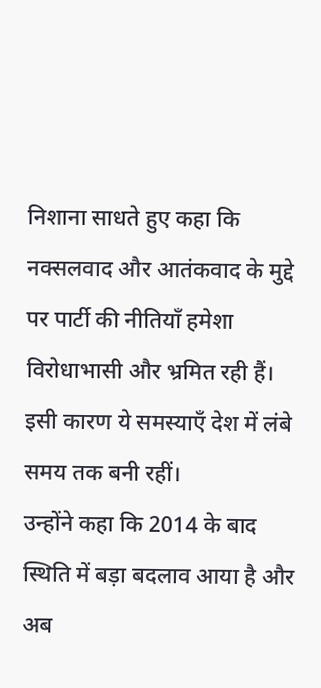निशाना साधते हुए कहा कि नक्सलवाद और आतंकवाद के मुद्दे पर पार्टी की नीतियाँ हमेशा विरोधाभासी और भ्रमित रही हैं। इसी कारण ये समस्याएँ देश में लंबे समय तक बनी रहीं।
उन्होंने कहा कि 2014 के बाद स्थिति में बड़ा बदलाव आया है और अब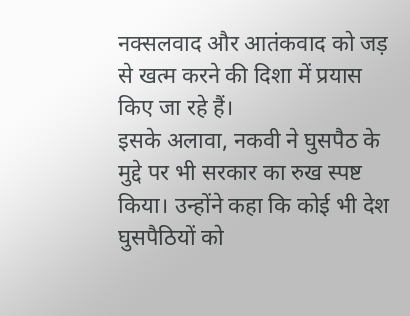नक्सलवाद और आतंकवाद को जड़ से खत्म करने की दिशा में प्रयास किए जा रहे हैं।
इसके अलावा, नकवी ने घुसपैठ के मुद्दे पर भी सरकार का रुख स्पष्ट किया। उन्होंने कहा कि कोई भी देश घुसपैठियों को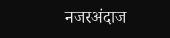नजरअंदाज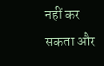नहीं कर सकता और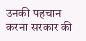उनकी पहचान करना सरकार की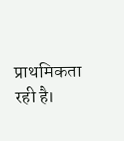प्राथमिकता रही है।